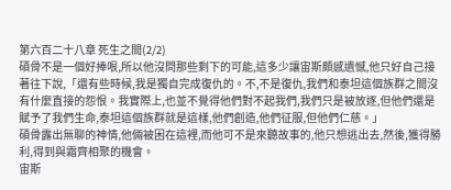第六百二十八章 死生之間(2/2)
碩骨不是一個好捧哏,所以他沒問那些剩下的可能,這多少讓宙斯頗感遺憾,他只好自己接著往下說,「還有些時候,我是獨自完成復仇的。不,不是復仇,我們和泰坦這個族群之間沒有什麼直接的怨恨。我實際上,也並不覺得他們對不起我們,我們只是被放逐,但他們還是賦予了我們生命,泰坦這個族群就是這樣,他們創造,他們征服,但他們仁慈。」
碩骨露出無聊的神情,他倆被困在這裡,而他可不是來聽故事的,他只想逃出去,然後,獲得勝利,得到與霜齊相聚的機會。
宙斯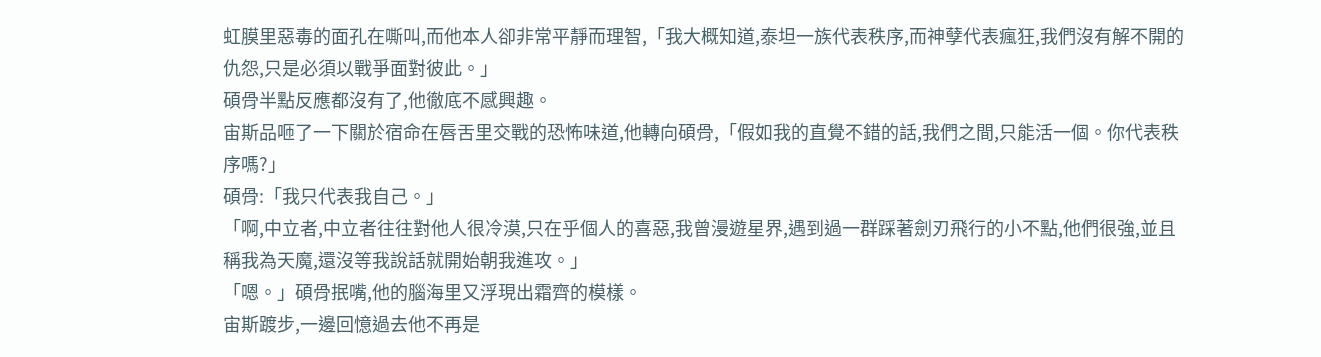虹膜里惡毒的面孔在嘶叫,而他本人卻非常平靜而理智,「我大概知道,泰坦一族代表秩序,而神孽代表瘋狂,我們沒有解不開的仇怨,只是必須以戰爭面對彼此。」
碩骨半點反應都沒有了,他徹底不感興趣。
宙斯品咂了一下關於宿命在唇舌里交戰的恐怖味道,他轉向碩骨,「假如我的直覺不錯的話,我們之間,只能活一個。你代表秩序嗎?」
碩骨:「我只代表我自己。」
「啊,中立者,中立者往往對他人很冷漠,只在乎個人的喜惡,我曾漫遊星界,遇到過一群踩著劍刃飛行的小不點,他們很強,並且稱我為天魔,還沒等我說話就開始朝我進攻。」
「嗯。」碩骨抿嘴,他的腦海里又浮現出霜齊的模樣。
宙斯踱步,一邊回憶過去他不再是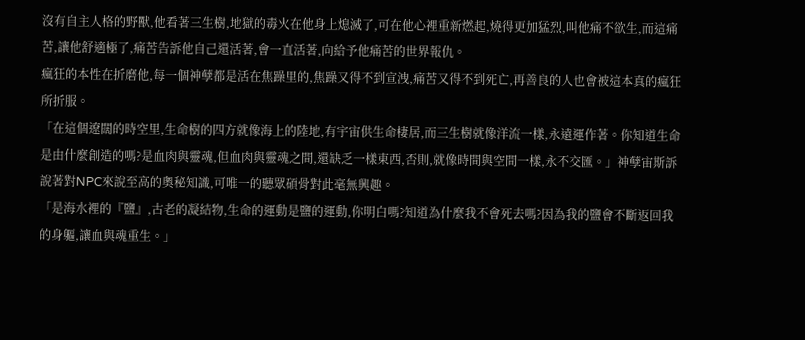沒有自主人格的野獸,他看著三生樹,地獄的毒火在他身上熄滅了,可在他心裡重新燃起,燒得更加猛烈,叫他痛不欲生,而這痛苦,讓他舒適極了,痛苦告訴他自己還活著,會一直活著,向給予他痛苦的世界報仇。
瘋狂的本性在折磨他,每一個神孽都是活在焦躁里的,焦躁又得不到宣洩,痛苦又得不到死亡,再善良的人也會被這本真的瘋狂所折服。
「在這個遼闊的時空里,生命樹的四方就像海上的陸地,有宇宙供生命棲居,而三生樹就像洋流一樣,永遠運作著。你知道生命是由什麼創造的嗎?是血肉與靈魂,但血肉與靈魂之間,還缺乏一樣東西,否則,就像時間與空間一樣,永不交匯。」神孽宙斯訴說著對NPC來說至高的奧秘知識,可唯一的聽眾碩骨對此毫無興趣。
「是海水裡的『鹽』,古老的凝結物,生命的運動是鹽的運動,你明白嗎?知道為什麼我不會死去嗎?因為我的鹽會不斷返回我的身軀,讓血與魂重生。」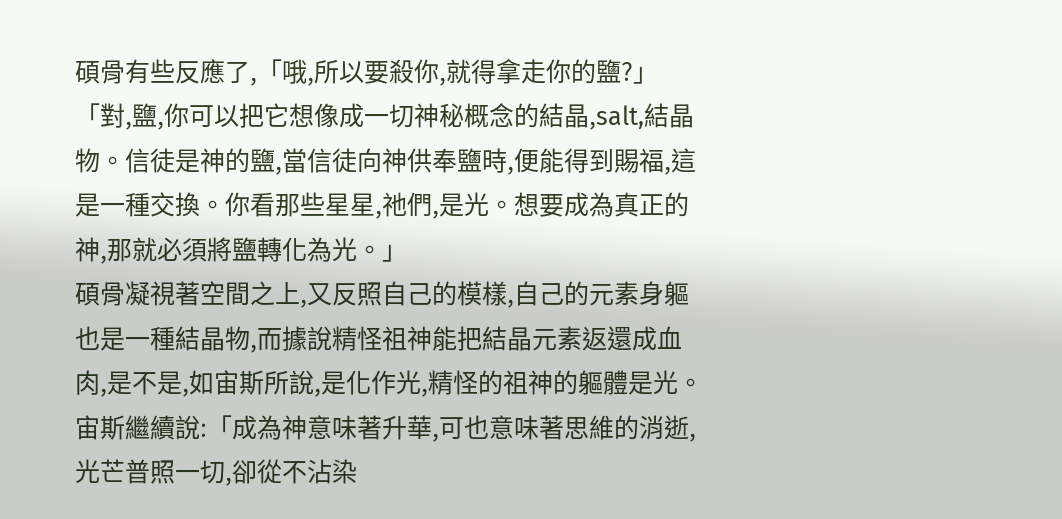碩骨有些反應了,「哦,所以要殺你,就得拿走你的鹽?」
「對,鹽,你可以把它想像成一切神秘概念的結晶,salt,結晶物。信徒是神的鹽,當信徒向神供奉鹽時,便能得到賜福,這是一種交換。你看那些星星,祂們,是光。想要成為真正的神,那就必須將鹽轉化為光。」
碩骨凝視著空間之上,又反照自己的模樣,自己的元素身軀也是一種結晶物,而據說精怪祖神能把結晶元素返還成血肉,是不是,如宙斯所說,是化作光,精怪的祖神的軀體是光。
宙斯繼續說:「成為神意味著升華,可也意味著思維的消逝,光芒普照一切,卻從不沾染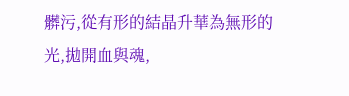髒污,從有形的結晶升華為無形的光,拋開血與魂,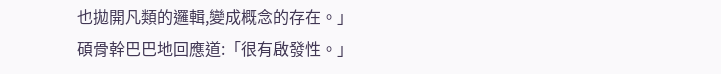也拋開凡類的邏輯,變成概念的存在。」
碩骨幹巴巴地回應道:「很有啟發性。」